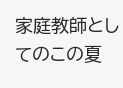家庭教師としてのこの夏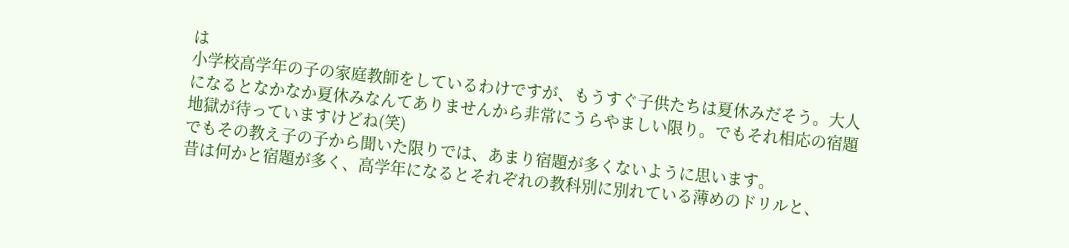は
小学校高学年の子の家庭教師をしているわけですが、もうすぐ子供たちは夏休みだそう。大人になるとなかなか夏休みなんてありませんから非常にうらやましい限り。でもそれ相応の宿題地獄が待っていますけどね(笑)
でもその教え子の子から聞いた限りでは、あまり宿題が多くないように思います。
昔は何かと宿題が多く、高学年になるとそれぞれの教科別に別れている薄めのドリルと、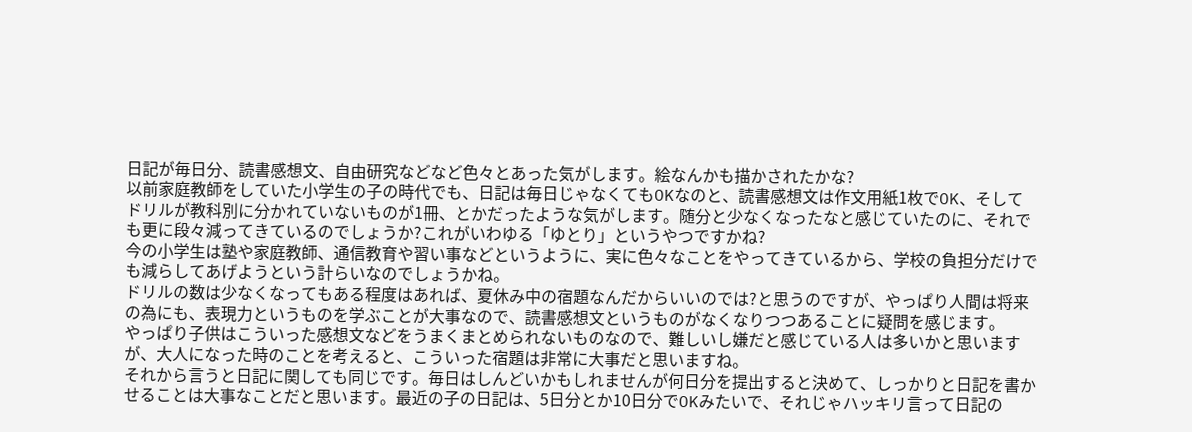日記が毎日分、読書感想文、自由研究などなど色々とあった気がします。絵なんかも描かされたかな?
以前家庭教師をしていた小学生の子の時代でも、日記は毎日じゃなくてもOKなのと、読書感想文は作文用紙1枚でOK、そしてドリルが教科別に分かれていないものが1冊、とかだったような気がします。随分と少なくなったなと感じていたのに、それでも更に段々減ってきているのでしょうか?これがいわゆる「ゆとり」というやつですかね?
今の小学生は塾や家庭教師、通信教育や習い事などというように、実に色々なことをやってきているから、学校の負担分だけでも減らしてあげようという計らいなのでしょうかね。
ドリルの数は少なくなってもある程度はあれば、夏休み中の宿題なんだからいいのでは?と思うのですが、やっぱり人間は将来の為にも、表現力というものを学ぶことが大事なので、読書感想文というものがなくなりつつあることに疑問を感じます。
やっぱり子供はこういった感想文などをうまくまとめられないものなので、難しいし嫌だと感じている人は多いかと思いますが、大人になった時のことを考えると、こういった宿題は非常に大事だと思いますね。
それから言うと日記に関しても同じです。毎日はしんどいかもしれませんが何日分を提出すると決めて、しっかりと日記を書かせることは大事なことだと思います。最近の子の日記は、5日分とか10日分でOKみたいで、それじゃハッキリ言って日記の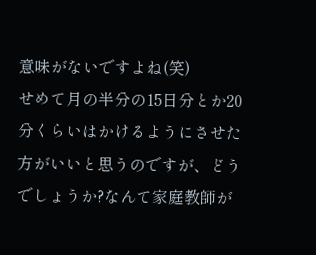意味がないですよね(笑)
せめて月の半分の15日分とか20分くらいはかけるようにさせた方がいいと思うのですが、どうでしょうか?なんて家庭教師が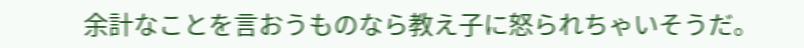余計なことを言おうものなら教え子に怒られちゃいそうだ。